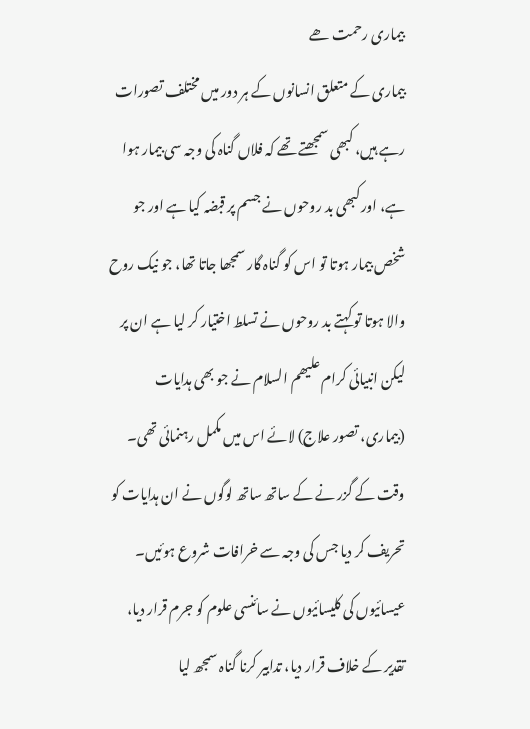بیماری رحمت ھے
بیماری کے متعلق انسانوں کے ہر دور میں مختلف تصورات رہے ہیں، کبھی سمجھتے تھے کہ فلاں گناہ کی وجہ سی بیمار ہوا ہے، اور کبھی بد روحوں نے جسم پر قبضہ کیا ہے اور جو شخص بیمار ہوتا تو اس کو گناہ گار سمجھا جاتا تھا، جو نیک روح والا ہوتا تو کہتے بد روحوں نے تسلط اختیار کر لیا ہے ان پر لیکن انبیائی کرام علیھم السلام نے جو بھی ہدایات (بیماری، تصور علاج) لائے اس میں مکمل رہنمائی تھی۔ وقت کے گزر نے کے ساتھ ساتھ لوگوں نے ان ہدایات کو تحریف کر دیا جس کی وجہ سے خرافات شروع ہوئیں۔
عیسائیوں کی کلیسائیوں نے سائنسی علوم کو جرم قرار دیا، تقدیر کے خلاف قرار دیا، تدابیر کرنا گناہ سمجھ لیا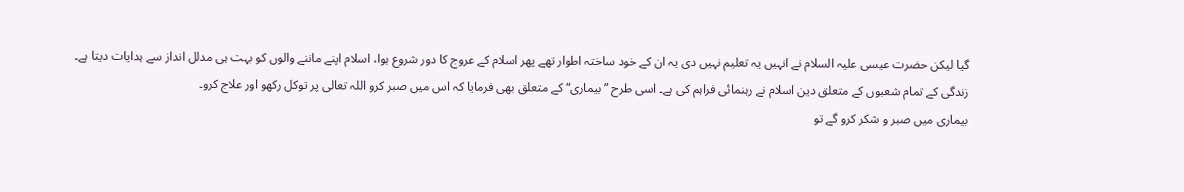گیا لیکن حضرت عیسی علیہ السلام نے انہیں یہ تعلیم نہیں دی یہ ان کے خود ساختہ اطوار تھے پھر اسلام کے عروج کا دور شروع ہوا، اسلام اپنے ماننے والوں کو بہت ہی مدلل انداز سے ہدایات دیتا ہے۔
زندگی کے تمام شعبوں کے متعلق دین اسلام نے رہنمائی فراہم کی ہے۔ اسی طرح ”بیماری“ کے متعلق بھی فرمایا کہ اس میں صبر کرو اللہ تعالی پر توکل رکھو اور علاج کرو۔
بیماری میں صبر و شکر کرو گے تو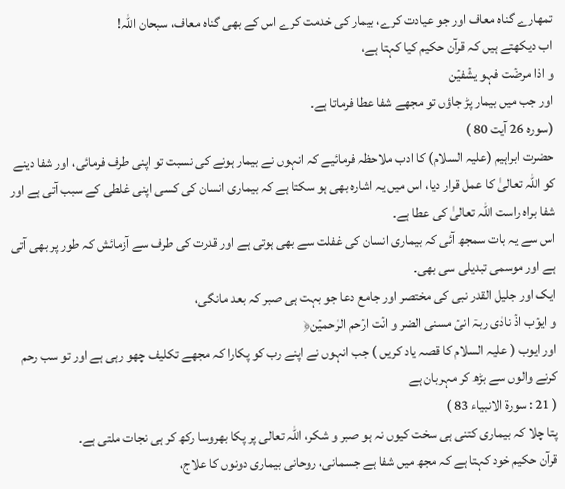تمھارے گناہ معاف اور جو عیادت کرے، بیمار کی خدمت کرے اس کے بھی گناہ معاف، سبحان اللہ!
اب دیکھتے ہیں کہ قرآن حکیم کیا کہتا ہے،
و اذا مرضۡت فہو یشۡفیۡن
اور جب میں بیمار پڑ جاؤں تو مجھے شفا عطا فرماتا ہے۔
(سورہ 26 آیت 80 )
حضرت ابراہیم (علیہ السلام) کا ادب ملاحظہ فرمائیے کہ انہوں نے بیمار ہونے کی نسبت تو اپنی طرف فرمائی، اور شفا دینے کو اللہ تعالیٰ کا عمل قرار دیا، اس میں یہ اشارہ بھی ہو سکتا ہے کہ بیماری انسان کی کسی اپنی غلطی کے سبب آتی ہے اور شفا براہ راست اللہ تعالیٰ کی عطا ہے۔
اس سے یہ بات سمجھ آئی کہ بیماری انسان کی غفلت سے بھی ہوتی ہے اور قدرت کی طرف سے آزمائش کہ طور پر بھی آتی ہے اور موسمی تبدیلی سی بھی۔
ایک اور جلیل القدر نبی کی مختصر اور جامع دعا جو بہت ہی صبر کہ بعد مانگی،
و ایوۡب اذۡ نادٰی ربہۤ انیۡ مسنی الضر و انۡت ارۡحم الرٰحمیۡن﴿
اور ایوب ( علیہ السلام کا قصہ یاد کریں ) جب انہوں نے اپنے رب کو پکارا کہ مجھے تکلیف چھو رہی ہے اور تو سب رحم کرنے والوں سے بڑھ کر مہربان ہے
( 21 : سورة الانبیاء 83 )
پتا چلا کہ بیماری کتنی ہی سخت کیوں نہ ہو صبر و شکر، اللہ تعالی پر پکا بھروسا رکھ کر ہی نجات ملتی ہے۔
قرآن حکیم خود کہتا ہے کہ مجھ میں شفا ہے جسمانی، روحانی بیماری دونوں کا علاج،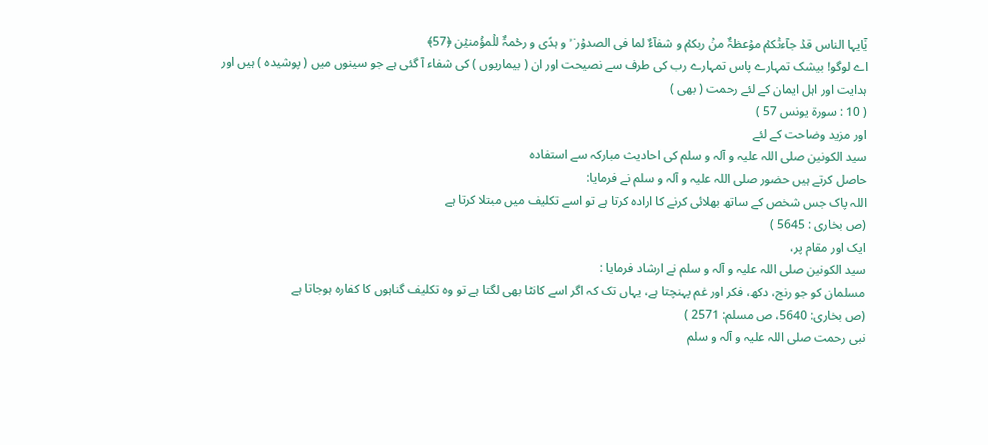یٰۤایہا الناس قدۡ جآءتۡکمۡ موۡعظۃٌ منۡ ربکمۡ و شفآءٌ لما فی الصدوۡر ۬ ۙ و ہدًی و رحۡمۃٌ للۡمؤۡمنیۡن ﴿57﴾
اے لوگو! بیشک تمہارے پاس تمہارے رب کی طرف سے نصیحت اور ان ( بیماریوں ) کی شفاء آ گئی ہے جو سینوں میں ( پوشیدہ ) ہیں اور ہدایت اور اہل ایمان کے لئے رحمت ( بھی )
( 10 : سورة یونس 57 )
اور مزید وضاحت کے لئے
سید الکونین صلی اللہ علیہ و آلہ و سلم کی احادیث مبارکہ سے استفادہ
حاصل کرتے ہیں حضور صلی اللہ علیہ و آلہ و سلم نے فرمایا:
اللہ پاک جس شخص کے ساتھ بھلائی کرنے کا ارادہ کرتا ہے تو اسے تکلیف میں مبتلا کرتا ہے
(ص بخاری : 5645 )
ایک اور مقام پر،
سید الکونین صلی اللہ علیہ و آلہ و سلم نے ارشاد فرمایا :
مسلمان کو جو رنج، دکھ، فکر اور غم پہنچتا ہے، یہاں تک کہ اگر اسے کانٹا بھی لگتا ہے تو وہ تکلیف گناہوں کا کفارہ ہوجاتا ہے
(ص بخاری: 5640، ص مسلم: 2571 )
نبی رحمت صلی اللہ علیہ و آلہ و سلم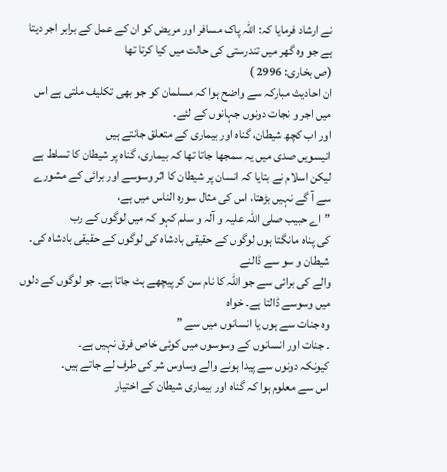نے ارشاد فرمایا کہ: اللہ پاک مسافر اور مریض کو ان کے عمل کے برابر اجر دیتا ہے جو وہ گھر میں تندرستی کی حالت میں کیا کرتا تھا
(ص بخاری: 2996 )
ان احادیث مبارکہ سے واضح ہوا کہ مسلمان کو جو بھی تکلیف ملتی ہے اس میں اجر و نجات دونوں جہانوں کے لئے۔
اور اب کچھ شیطان، گناہ اور بیماری کے متعلق جانتے ہیں
انیسویں صدی میں یہ سمجھا جاتا تھا کہ بیماری، گناہ پر شیطان کا تسلط ہے لیکن اسلام نے بتایا کہ انسان پر شیطان کا اثر وسوسے اور برائی کے مشورے سے آ گے نہیں بڑھتا، اس کی مثال سورہ الناس میں ہے،
”اے حبیب صلی اللہ علیہ و آلہ و سلم کہو کہ میں لوگوں کے رب
کی پناہ مانگتا ہوں لوگوں کے حقیقی بادشاہ کی لوگوں کے حقیقی بادشاہ کی۔ شیطان و سو سے ڈالنے
والے کی برائی سے جو اللہ کا نام سن کر پیچھے ہٹ جاتا ہے۔ جو لوگوں کے دلوں میں وسوسے ڈالتا ہے۔ خواہ
وہ جنات سے ہوں یا انسانوں میں سے ”
۔ جنات اور انسانوں کے وسوسوں میں کوئی خاص فرق نہیں ہے۔
کیونکہ دونوں سے پیدا ہونے والے وساوس شر کی طرف لے جاتے ہیں۔
اس سے معلوم ہوا کہ گناہ اور بیماری شیطان کے اختیار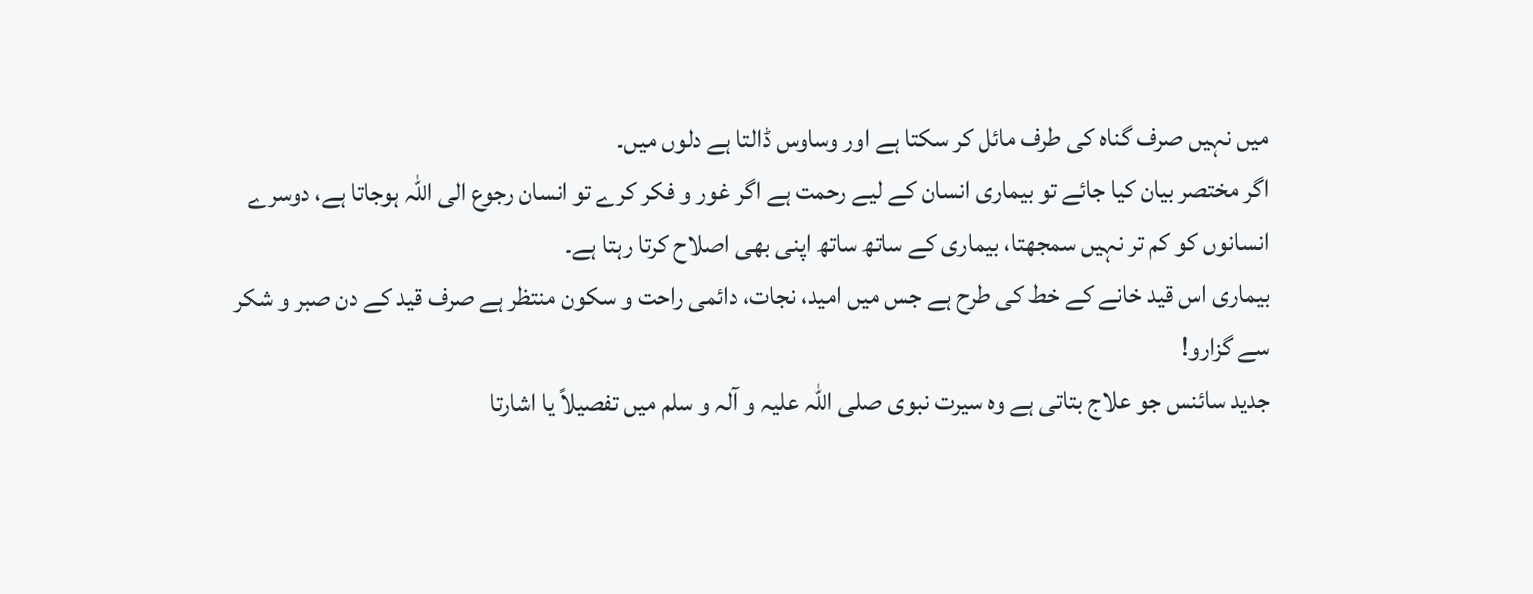میں نہیں صرف گناہ کی طرف مائل کر سکتا ہے اور وساوس ڈالتا ہے دلوں میں۔
اگر مختصر بیان کیا جائے تو بیماری انسان کے لیے رحمت ہے اگر غور و فکر کرے تو انسان رجوع الی اللہ ہوجاتا ہے، دوسرے انسانوں کو کم تر نہیں سمجھتا، بیماری کے ساتھ ساتھ اپنی بھی اصلاح کرتا رہتا ہے۔
بیماری اس قید خانے کے خط کی طرح ہے جس میں امید، نجات، دائمی راحت و سکون منتظر ہے صرف قید کے دن صبر و شکر سے گزارو!
جدید سائنس جو علاج بتاتی ہے وہ سیرت نبوی صلی اللہ علیہ و آلہ و سلم میں تفصیلاً یا اشارتا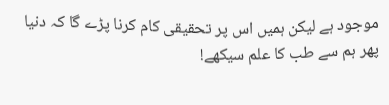موجود ہے لیکن ہمیں اس پر تحقیقی کام کرنا پڑے گا کہ دنیا پھر ہم سے طب کا علم سیکھے!